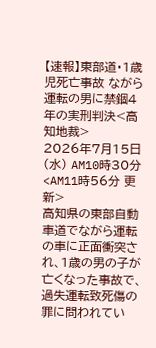【速報】東部道・1歳児死亡事故 ながら運転の男に禁錮4年の実刑判決<高知地裁>
2026年7月15日(水) AM10時30分 <AM11時56分 更新>
高知県の東部自動車道でながら運転の車に正面衝突され、1歳の男の子が亡くなった事故で、過失運転致死傷の罪に問われてい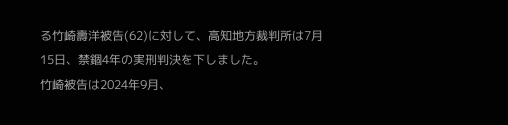る竹崎壽洋被告(62)に対して、高知地方裁判所は7月15日、禁錮4年の実刑判決を下しました。
竹崎被告は2024年9月、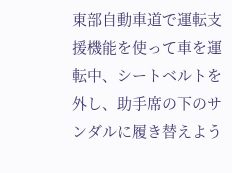東部自動車道で運転支援機能を使って車を運転中、シートベルトを外し、助手席の下のサンダルに履き替えよう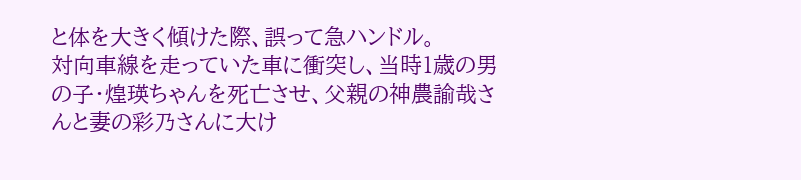と体を大きく傾けた際、誤って急ハンドル。
対向車線を走っていた車に衝突し、当時1歳の男の子・煌瑛ちゃんを死亡させ、父親の神農諭哉さんと妻の彩乃さんに大け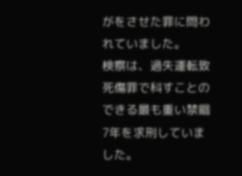がをさせた罪に問われていました。
検察は、過失運転致死傷罪で科すことのできる最も重い禁錮7年を求刑していました。